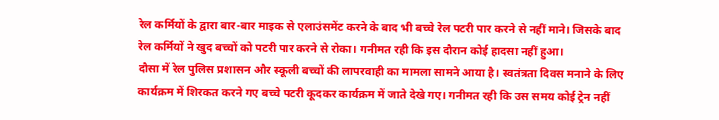रेल कर्मियों के द्वारा बार-बार माइक से एलाउंसमेंट करने के बाद भी बच्चे रेल पटरी पार करने से नहीं माने। जिसके बाद रेल कर्मियों ने खुद बच्चों को पटरी पार करने से रोका। गनीमत रही कि इस दौरान कोई हादसा नहीं हुआ।
दौसा में रेल पुलिस प्रशासन और स्कूली बच्चों की लापरवाही का मामला सामने आया है। स्वतंत्रता दिवस मनाने के लिए कार्यक्रम में शिरकत करने गए बच्चे पटरी कूदकर कार्यक्रम में जाते देखे गए। गनीमत रही कि उस समय कोई ट्रेन नहीं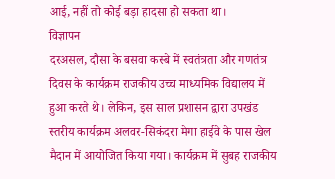आई, नहीं तो कोई बड़ा हादसा हो सकता था।
विज्ञापन
दरअसल, दौसा के बसवा कस्बे में स्वतंत्रता और गणतंत्र दिवस के कार्यक्रम राजकीय उच्च माध्यमिक विद्यालय में हुआ करते थे। लेकिन, इस साल प्रशासन द्वारा उपखंड स्तरीय कार्यक्रम अलवर-सिकंदरा मेगा हाईवे के पास खेल मैदान में आयोजित किया गया। कार्यक्रम में सुबह राजकीय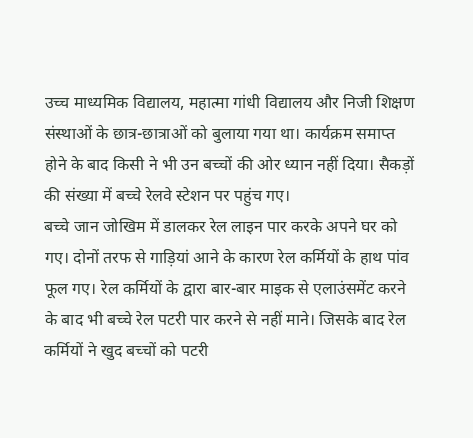उच्च माध्यमिक विद्यालय, महात्मा गांधी विद्यालय और निजी शिक्षण संस्थाओं के छात्र-छात्राओं को बुलाया गया था। कार्यक्रम समाप्त होने के बाद किसी ने भी उन बच्चों की ओर ध्यान नहीं दिया। सैकड़ों की संख्या में बच्चे रेलवे स्टेशन पर पहुंच गए।
बच्चे जान जोखिम में डालकर रेल लाइन पार करके अपने घर को गए। दोनों तरफ से गाड़ियां आने के कारण रेल कर्मियों के हाथ पांव फूल गए। रेल कर्मियों के द्वारा बार-बार माइक से एलाउंसमेंट करने के बाद भी बच्चे रेल पटरी पार करने से नहीं माने। जिसके बाद रेल कर्मियों ने खुद बच्चों को पटरी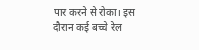पार करने से रोका। इस दौरान कई बच्चे रेल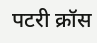पटरी क्रॉस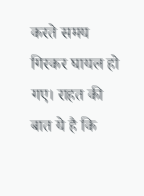करते समय गिरकर घायल हो गए। राहत की बात ये है कि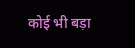कोई भी बड़ा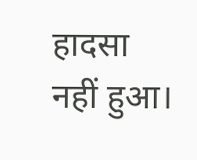हादसा नहीं हुआ।